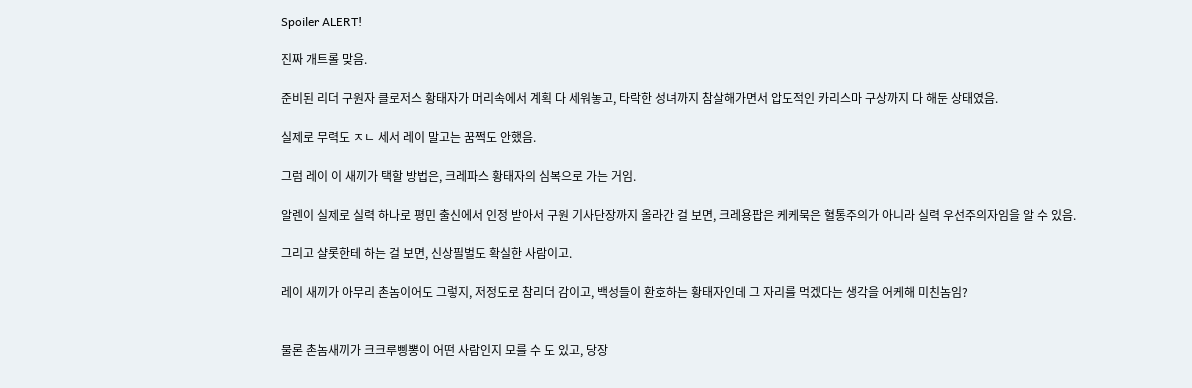Spoiler ALERT!

진짜 개트롤 맞음.

준비된 리더 구원자 클로저스 황태자가 머리속에서 계획 다 세워놓고, 타락한 성녀까지 참살해가면서 압도적인 카리스마 구상까지 다 해둔 상태였음.

실제로 무력도 ㅈㄴ 세서 레이 말고는 꿈쩍도 안했음.

그럼 레이 이 새끼가 택할 방법은, 크레파스 황태자의 심복으로 가는 거임.

알렌이 실제로 실력 하나로 평민 출신에서 인정 받아서 구원 기사단장까지 올라간 걸 보면, 크레용팝은 케케묵은 혈통주의가 아니라 실력 우선주의자임을 알 수 있음.

그리고 샬롯한테 하는 걸 보면, 신상필벌도 확실한 사람이고.

레이 새끼가 아무리 촌놈이어도 그렇지, 저정도로 참리더 감이고, 백성들이 환호하는 황태자인데 그 자리를 먹겠다는 생각을 어케해 미친놈임?


물론 촌놈새끼가 크크루삥뽕이 어떤 사람인지 모를 수 도 있고, 당장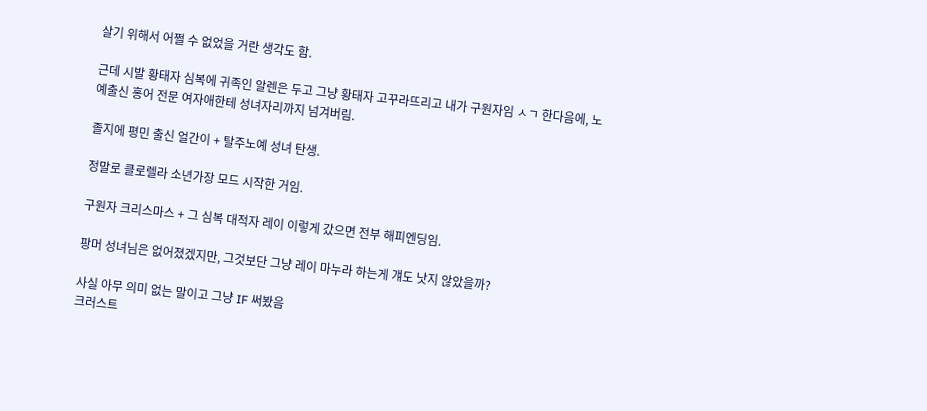살기 위해서 어쩔 수 없었을 거란 생각도 함.

근데 시발 황태자 심복에 귀족인 알렌은 두고 그냥 황태자 고꾸라뜨리고 내가 구원자임 ㅅㄱ 한다음에, 노예출신 홍어 전문 여자애한테 성녀자리까지 넘겨버림.

졸지에 평민 출신 얼간이 + 탈주노예 성녀 탄생.

정말로 클로렐라 소년가장 모드 시작한 거임.

구원자 크리스마스 + 그 심복 대적자 레이 이렇게 갔으면 전부 해피엔딩임.

팡머 성녀님은 없어졌겠지만, 그것보단 그냥 레이 마누라 하는게 걔도 낫지 않았을까?

사실 아무 의미 없는 말이고 그냥 IF 써봤음
크러스트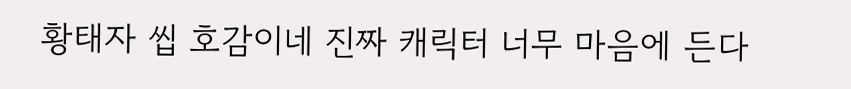황태자 씹 호감이네 진짜 캐릭터 너무 마음에 든다